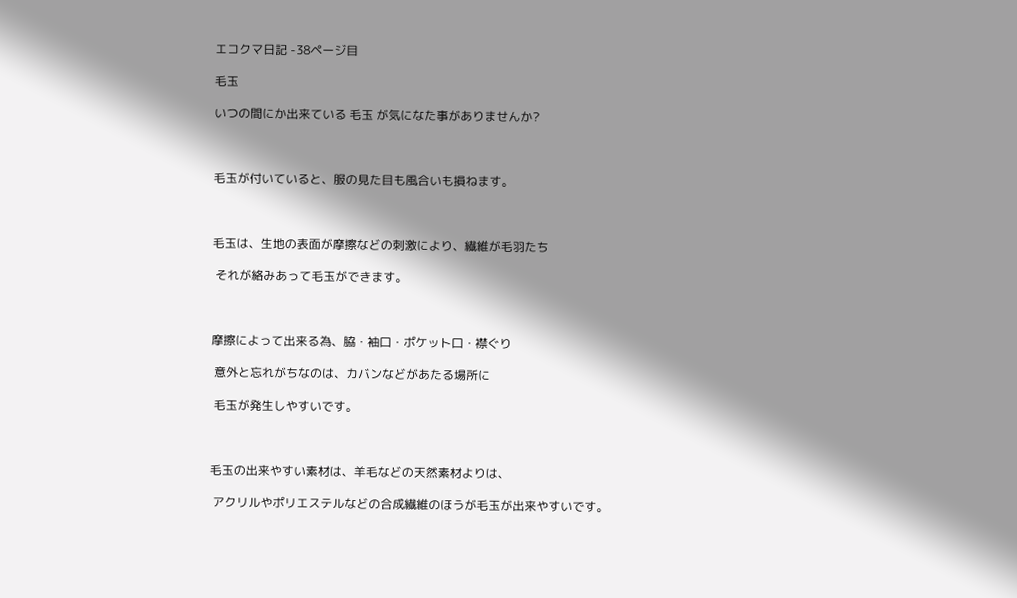エコクマ日記 -38ページ目

毛玉

いつの間にか出来ている 毛玉 が気になた事がありませんか?



毛玉が付いていると、服の見た目も風合いも損ねます。



毛玉は、生地の表面が摩擦などの刺激により、繊維が毛羽たち

 それが絡みあって毛玉ができます。



摩擦によって出来る為、脇・袖口・ポケット口・襟ぐり

 意外と忘れがちなのは、カバンなどがあたる場所に

 毛玉が発生しやすいです。



毛玉の出来やすい素材は、羊毛などの天然素材よりは、

 アクリルやポリエステルなどの合成繊維のほうが毛玉が出来やすいです。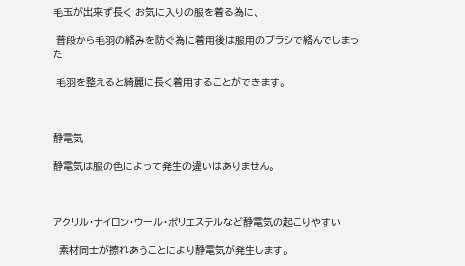毛玉が出来ず長く お気に入りの服を着る為に、

 普段から毛羽の絡みを防ぐ為に着用後は服用のブラシで絡んでしまった

 毛羽を整えると綺麗に長く着用することができます。



静電気

静電気は服の色によって発生の違いはありません。



アクリル・ナイロン・ウール・ポリエステルなど静電気の起こりやすい

  素材同士が擦れあうことにより静電気が発生します。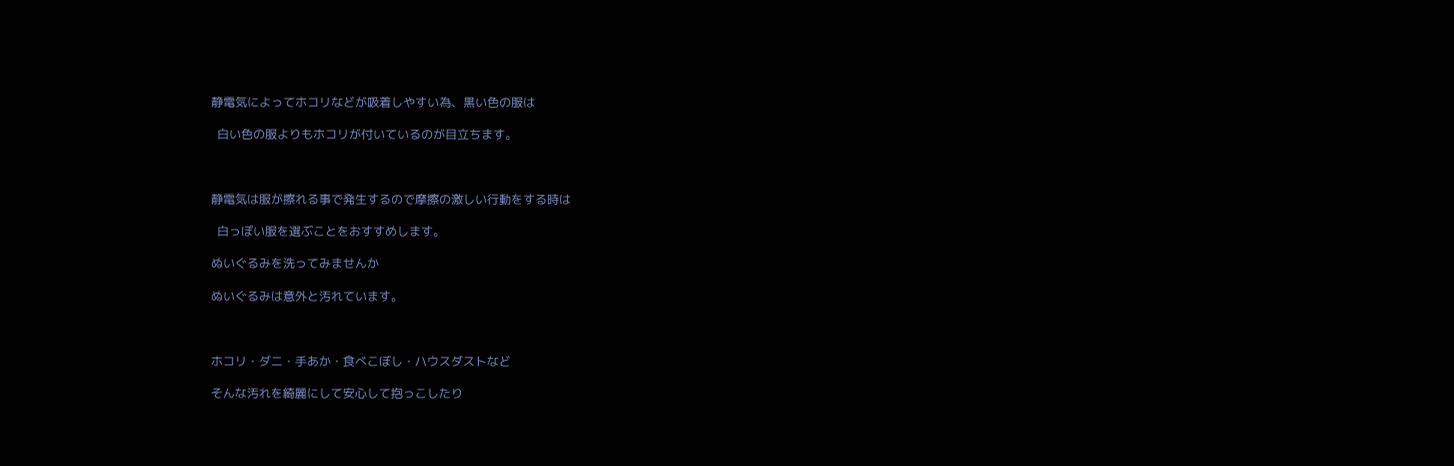静電気によってホコリなどが吸着しやすい為、黒い色の服は

  白い色の服よりもホコリが付いているのが目立ちます。



静電気は服が擦れる事で発生するので摩擦の激しい行動をする時は

  白っぽい服を選ぶことをおすすめします。

ぬいぐるみを洗ってみませんか

ぬいぐるみは意外と汚れています。



ホコリ・ダニ・手あか・食べこぼし・ハウスダストなど

そんな汚れを綺麗にして安心して抱っこしたり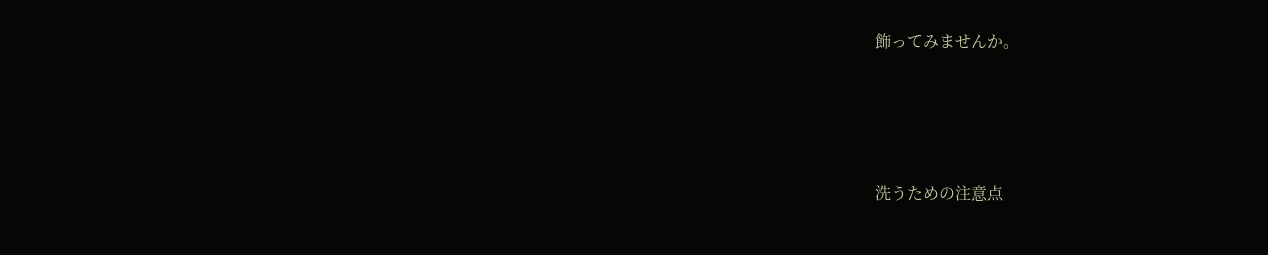飾ってみませんか。





洗うための注意点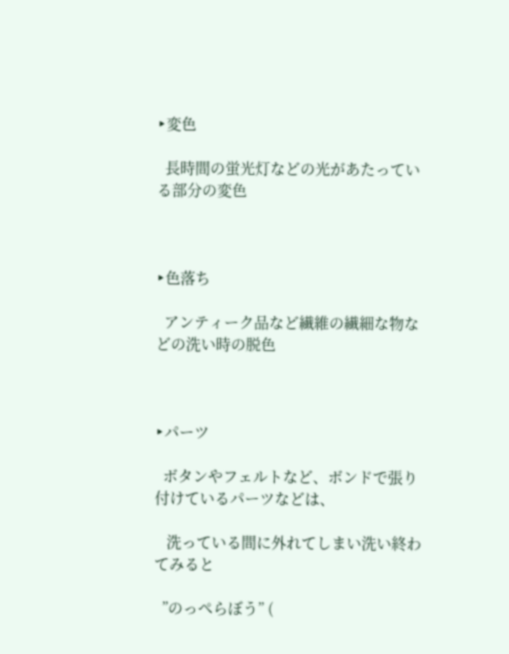‣変色

  長時間の蛍光灯などの光があたっている部分の変色



‣色落ち

  アンティーク品など繊維の繊細な物などの洗い時の脱色



‣パーツ

  ボタンやフェルトなど、ボンドで張り付けているパーツなどは、

   洗っている間に外れてしまい洗い終わてみると

  ”のっぺらぼう” (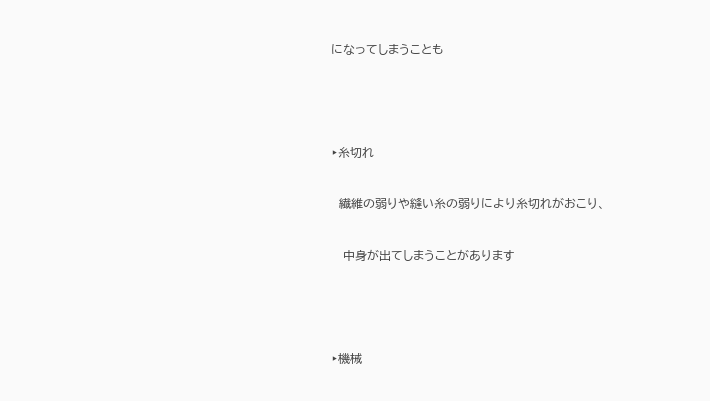になってしまうことも



‣糸切れ

  繊維の弱りや縫い糸の弱りにより糸切れがおこり、

   中身が出てしまうことがあります



‣機械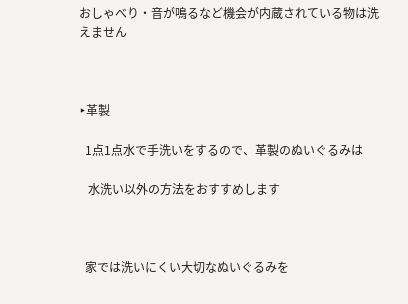おしゃべり・音が鳴るなど機会が内蔵されている物は洗えません



‣革製

  1点1点水で手洗いをするので、革製のぬいぐるみは

   水洗い以外の方法をおすすめします



  家では洗いにくい大切なぬいぐるみを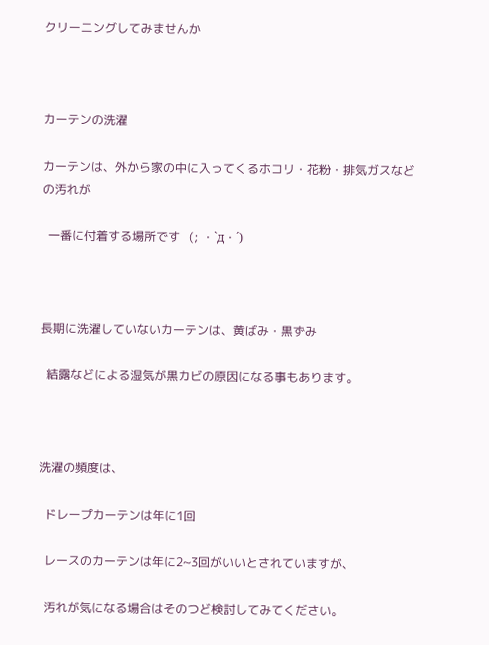クリーニングしてみませんか



カーテンの洗濯

カーテンは、外から家の中に入ってくるホコリ・花粉・排気ガスなどの汚れが

  一番に付着する場所です   (; ・`д・´)



長期に洗濯していないカーテンは、黄ばみ・黒ずみ

  結露などによる湿気が黒カビの原因になる事もあります。



洗濯の頻度は、

  ドレープカーテンは年に1回

  レースのカーテンは年に2~3回がいいとされていますが、

  汚れが気になる場合はそのつど検討してみてください。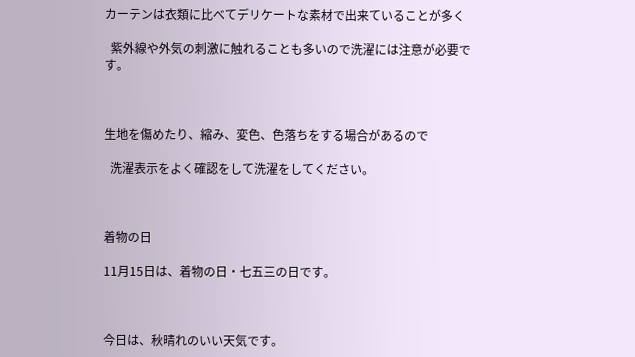カーテンは衣類に比べてデリケートな素材で出来ていることが多く

  紫外線や外気の刺激に触れることも多いので洗濯には注意が必要です。



生地を傷めたり、縮み、変色、色落ちをする場合があるので

  洗濯表示をよく確認をして洗濯をしてください。



着物の日

11月15日は、着物の日・七五三の日です。



今日は、秋晴れのいい天気です。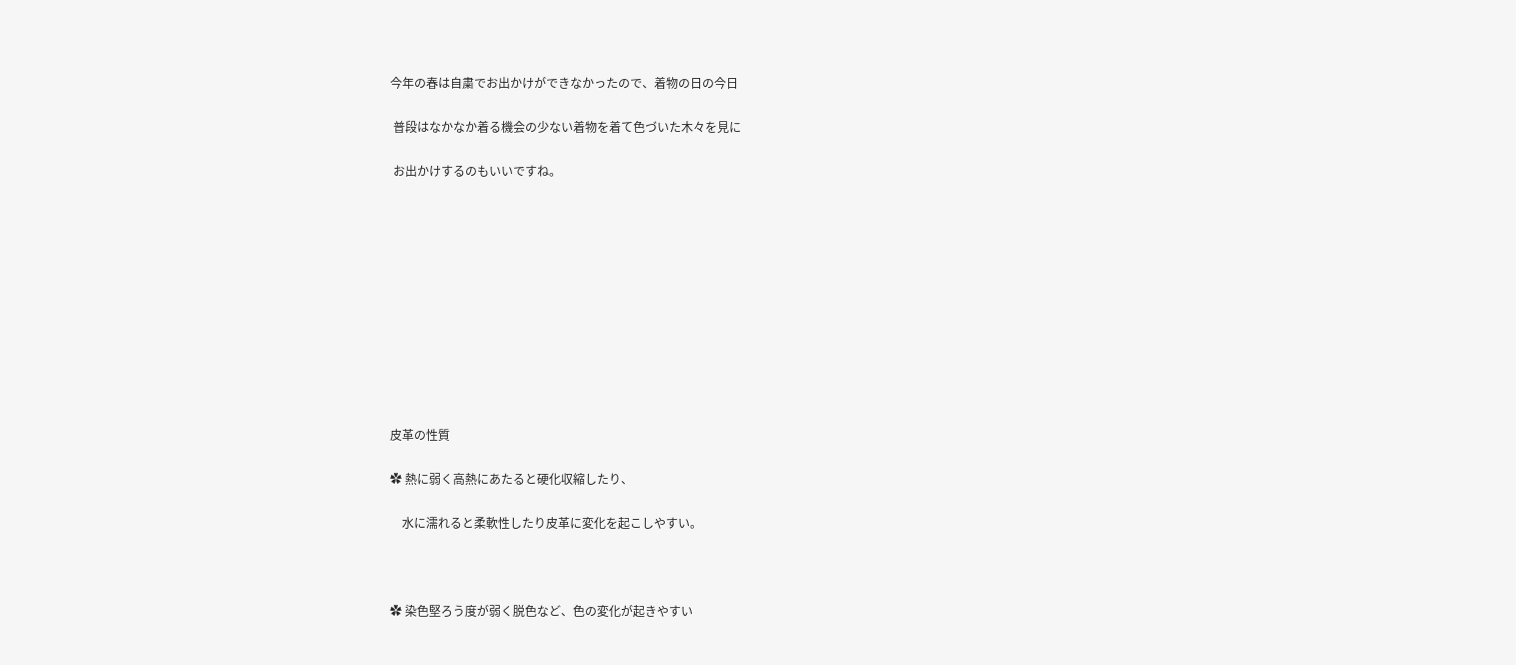今年の春は自粛でお出かけができなかったので、着物の日の今日

 普段はなかなか着る機会の少ない着物を着て色づいた木々を見に

 お出かけするのもいいですね。











皮革の性質

✿ 熱に弱く高熱にあたると硬化収縮したり、

    水に濡れると柔軟性したり皮革に変化を起こしやすい。



✿ 染色堅ろう度が弱く脱色など、色の変化が起きやすい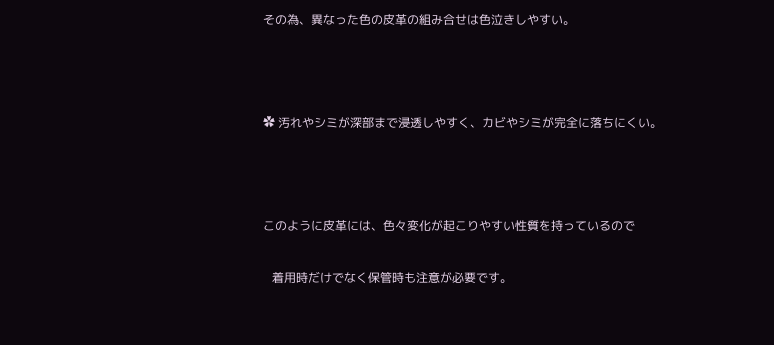その為、異なった色の皮革の組み合せは色泣きしやすい。



✿ 汚れやシミが深部まで浸透しやすく、カビやシミが完全に落ちにくい。



このように皮革には、色々変化が起こりやすい性質を持っているので

   着用時だけでなく保管時も注意が必要です。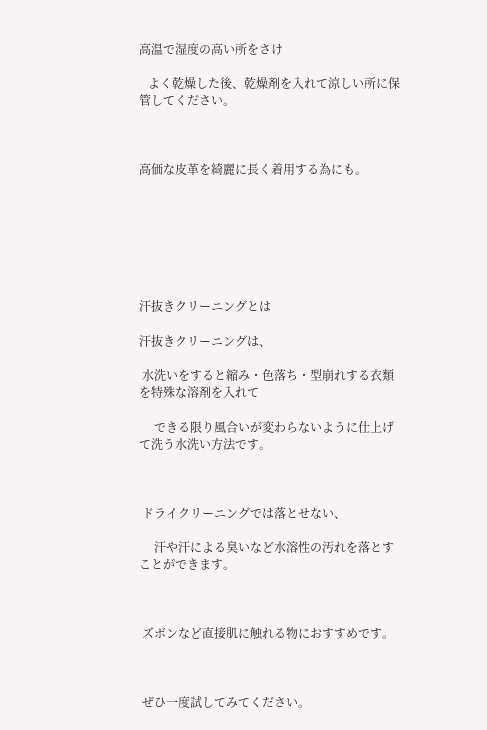高温で湿度の高い所をさけ

   よく乾燥した後、乾燥剤を入れて涼しい所に保管してください。



高価な皮革を綺麗に長く着用する為にも。







汗抜きクリーニングとは

汗抜きクリーニングは、

 水洗いをすると縮み・色落ち・型崩れする衣類を特殊な溶剤を入れて

     できる限り風合いが変わらないように仕上げて洗う水洗い方法です。



 ドライクリーニングでは落とせない、

     汗や汗による臭いなど水溶性の汚れを落とすことができます。



 ズボンなど直接肌に触れる物におすすめです。



 ぜひ一度試してみてください。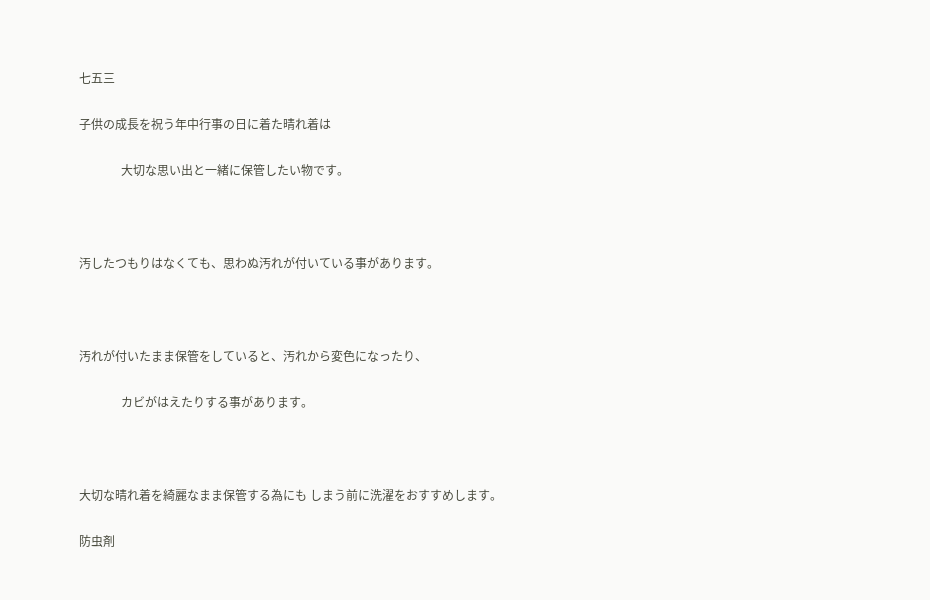七五三

子供の成長を祝う年中行事の日に着た晴れ着は

              大切な思い出と一緒に保管したい物です。



汚したつもりはなくても、思わぬ汚れが付いている事があります。



汚れが付いたまま保管をしていると、汚れから変色になったり、

              カビがはえたりする事があります。



大切な晴れ着を綺麗なまま保管する為にも しまう前に洗濯をおすすめします。

防虫剤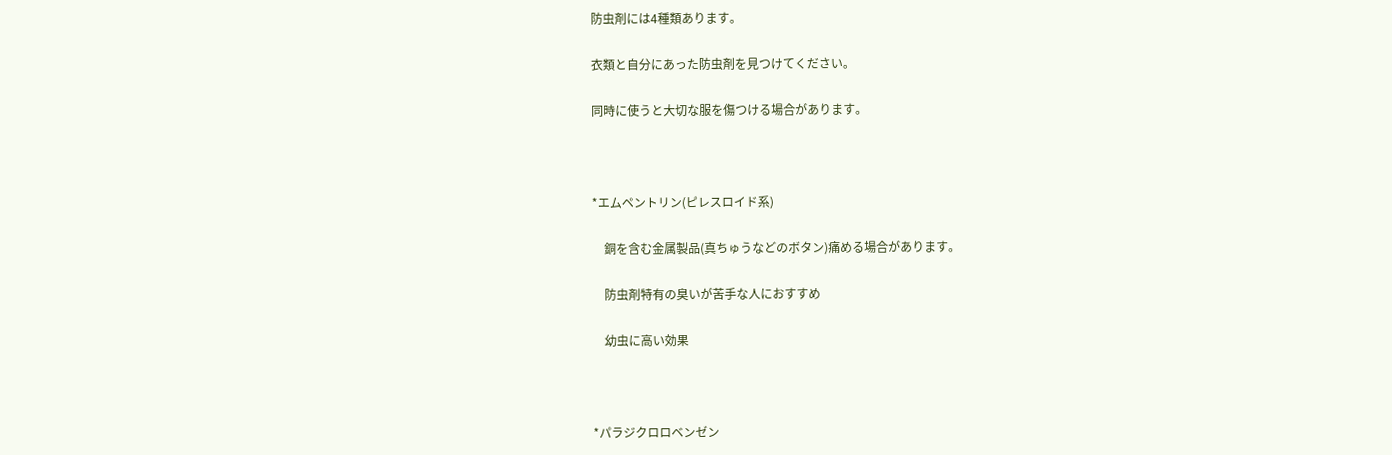防虫剤には4種類あります。

衣類と自分にあった防虫剤を見つけてください。

同時に使うと大切な服を傷つける場合があります。



*エムペントリン(ピレスロイド系)

    銅を含む金属製品(真ちゅうなどのボタン)痛める場合があります。

    防虫剤特有の臭いが苦手な人におすすめ

    幼虫に高い効果



*パラジクロロベンゼン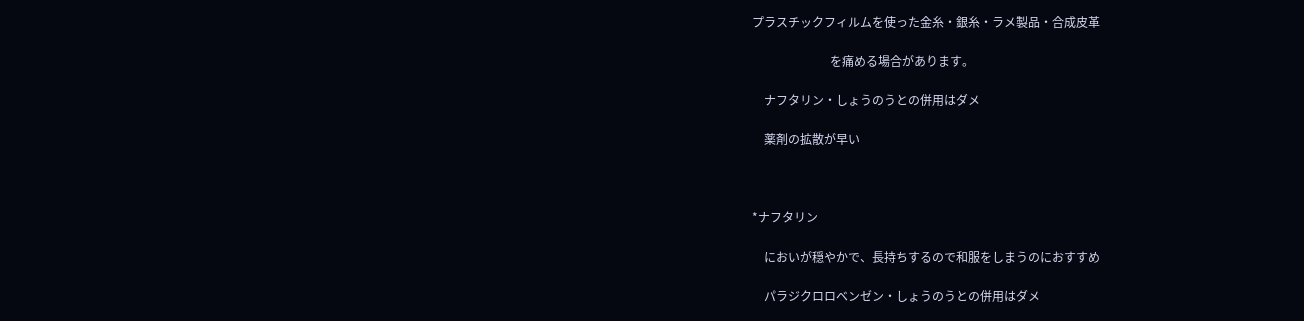プラスチックフィルムを使った金糸・銀糸・ラメ製品・合成皮革

                          を痛める場合があります。

    ナフタリン・しょうのうとの併用はダメ

    薬剤の拡散が早い



*ナフタリン

    においが穏やかで、長持ちするので和服をしまうのにおすすめ

    パラジクロロベンゼン・しょうのうとの併用はダメ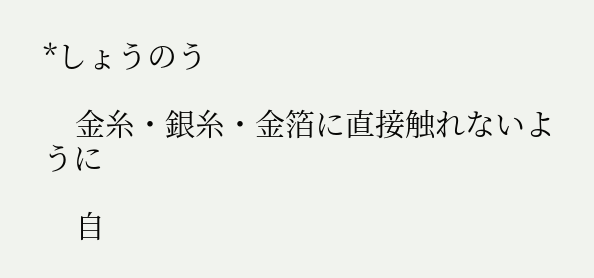*しょうのう

    金糸・銀糸・金箔に直接触れないように

    自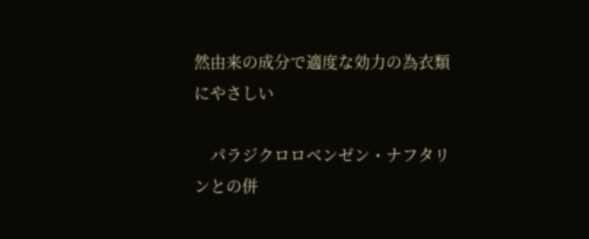然由来の成分で適度な効力の為衣類にやさしい

    パラジクロロベンゼン・ナフタリンとの併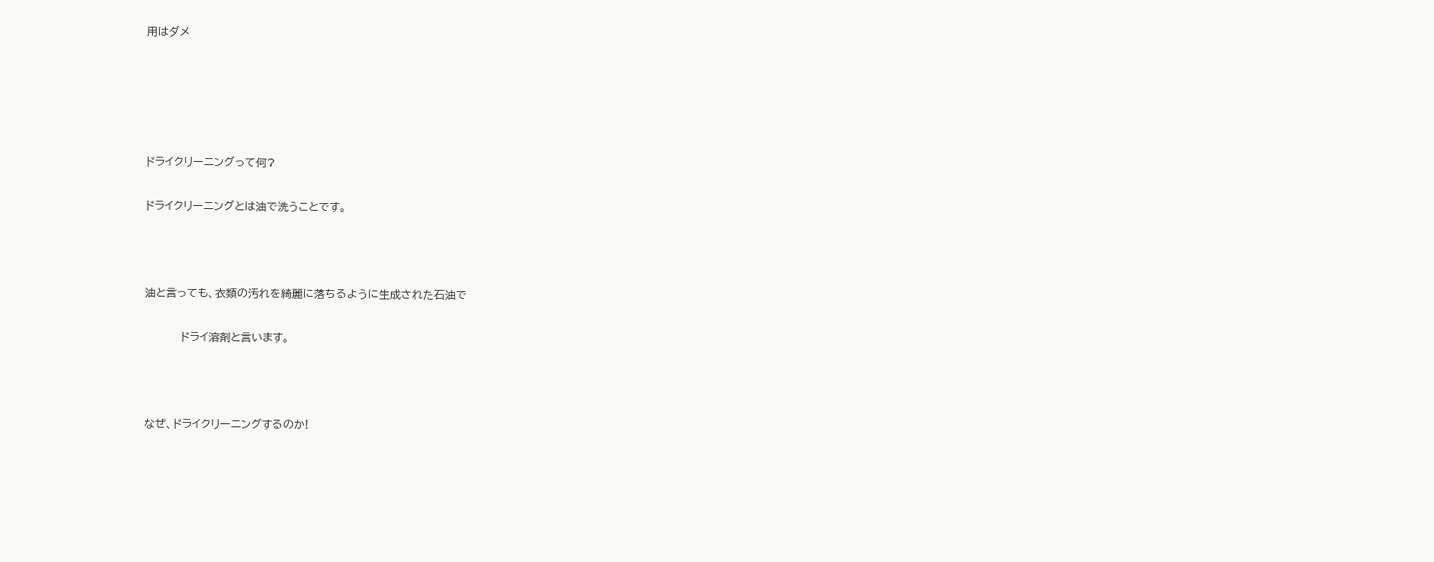用はダメ





ドライクリーニングって何?

ドライクリーニングとは油で洗うことです。



油と言っても、衣類の汚れを綺麗に落ちるように生成された石油で

         ドライ溶剤と言います。



なぜ、ドライクリーニングするのか!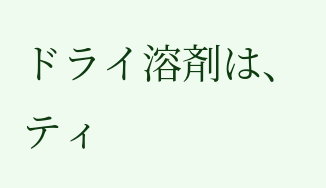ドライ溶剤は、ティ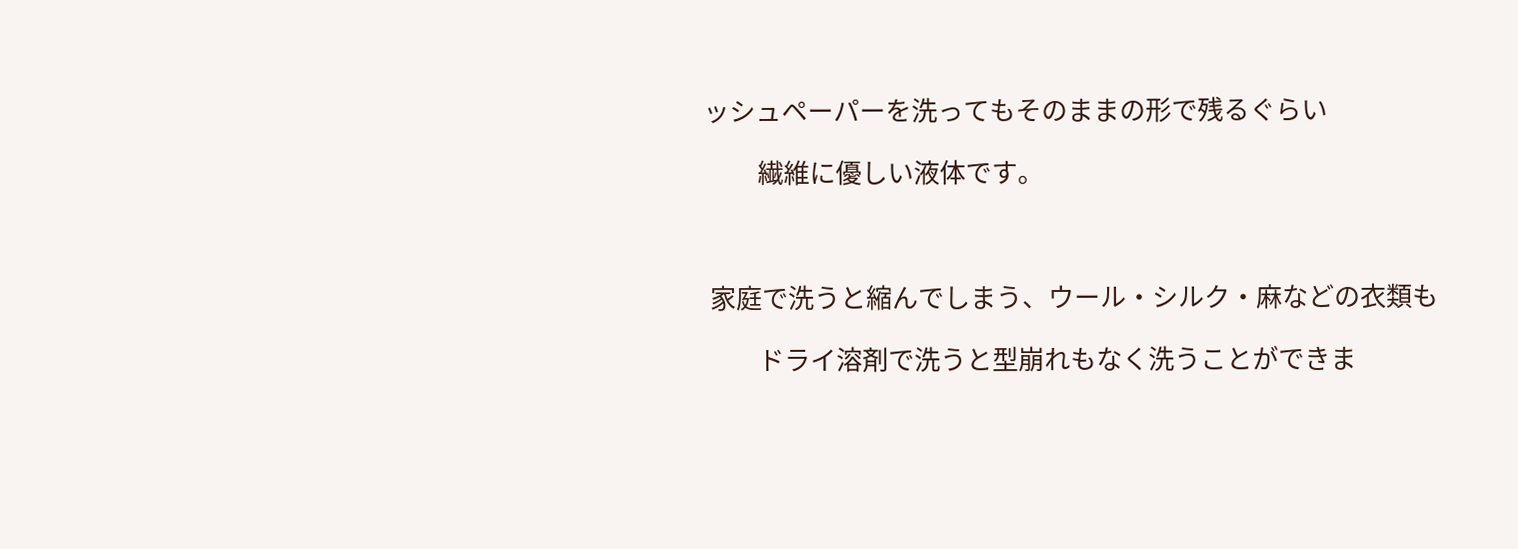ッシュペーパーを洗ってもそのままの形で残るぐらい

         繊維に優しい液体です。



 家庭で洗うと縮んでしまう、ウール・シルク・麻などの衣類も

         ドライ溶剤で洗うと型崩れもなく洗うことができま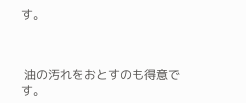す。



 油の汚れをおとすのも得意です。